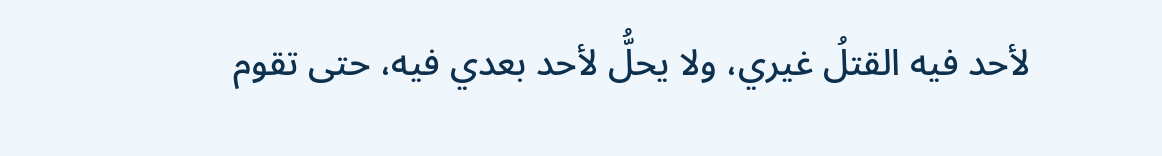لأحد فيه القتلُ غيري، ولا يحلُّ لأحد بعدي فيه، حتى تقوم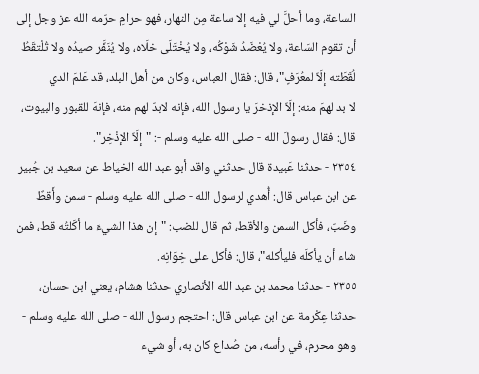الساعة، وما أحلَّ لي فيه إلا ساعة مِن النهار، فهو حرامِ حرّمه الله عز وجل إلى أن تقوم السَاعة، ولا يُعْضَدُ شَوْكُه، ولا يُخْتَلَى خلَاه، ولا يُنَفَّر صيدُه ولا تُلْتقَطُ لُقَطَته إلَاّ لمعُرَفٍ"، قال: فقال العباس، وكان من أهل البلد، قد عَلمَ الدي
لا بد لهمَ منه: إلَاّ الإذخرَ يا رسول الله، فإنه لابدّ لهم منه، فإنهَ للقبور والبيوت، قال: فقال رسولَ الله - صلى الله عليه وسلم -: "إلَاّ الإذْخِر".
٢٣٥٤ - حدثنا عَبيدة قال حدثني واقد أبو عبد الله الخياط عن سعيد بن جُبير عن ابن عباس قال: أُهدي لرسول الله - صلى الله عليه وسلم - سمن وأَقطٌ وضَبّ، فأكل السمن والأقط، ثم قال للضب: "إن هذا الشيءَ ما أكَلتُه قط، فمن شاء أن يأكلَه فليأكله"، قال: فأكل على خِوَانِه.
٢٣٥٥ - حدثنا محمد بن عبد الله الأنصاري حدثنا هشام، يعني ابن حسان، حدثنا عِكْرمة عن ابن عباس قال: احتجم رسول الله - صلى الله عليه وسلم - وهو محرم، في رأسه، من صُداع كان به، أو شيء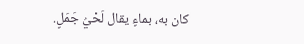كان به، بماءٍ يقال لَحْيُ جَمَلٍ.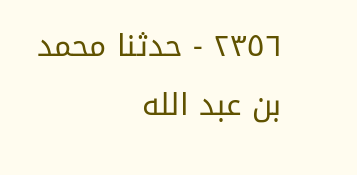٢٣٥٦ - حدثنا محمد بن عبد الله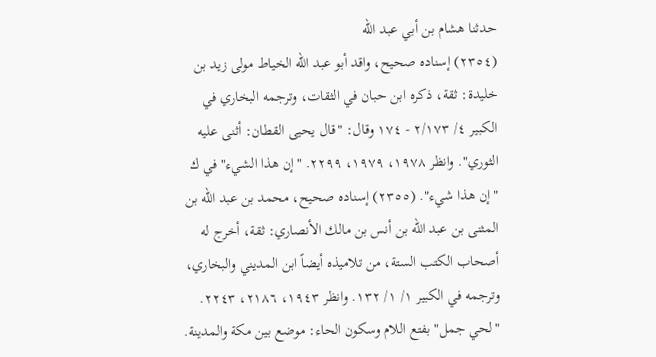حدثنا هشام بن أبي عبد الله
(٢٣٥٤) إسناده صحيح، واقد أبو عبد الله الخياط مولى زيد بن خليدة: ثقة، ذكره ابن حبان في الثقات، وترجمه البخاري في الكبير ٤/ ٢/١٧٣ - ١٧٤ وقال: "قال يحيى القطان: أثنى عليه الثوري". وانظر ١٩٧٨، ١٩٧٩، ٢٢٩٩. "إن هذا الشيء" في ك "إن هذا شيء". (٢٣٥٥) إسناده صحيح، محمد بن عبد الله بن المثنى بن عبد الله بن أنس بن مالك الأنصاري: ثقة، أخرج له أصحاب الكتب الستة، من تلاميذه أيضاً ابن المديني والبخاري، وترجمه في الكبير ١/ ١/ ١٣٢. وانظر ١٩٤٣، ٢١٨٦، ٢٢٤٣. "لحي جمل" بفتع اللام وسكون الحاء: موضع بين مكة والمدينة.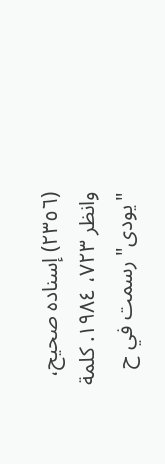(٢٣٥٦) إسناده صحيح، وانظر ٧٢٣، ١٩٨٤. كلمة "يودى" رسمت في ح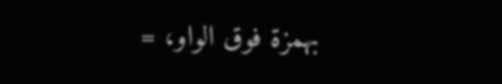بهمزة فوق الواو، =